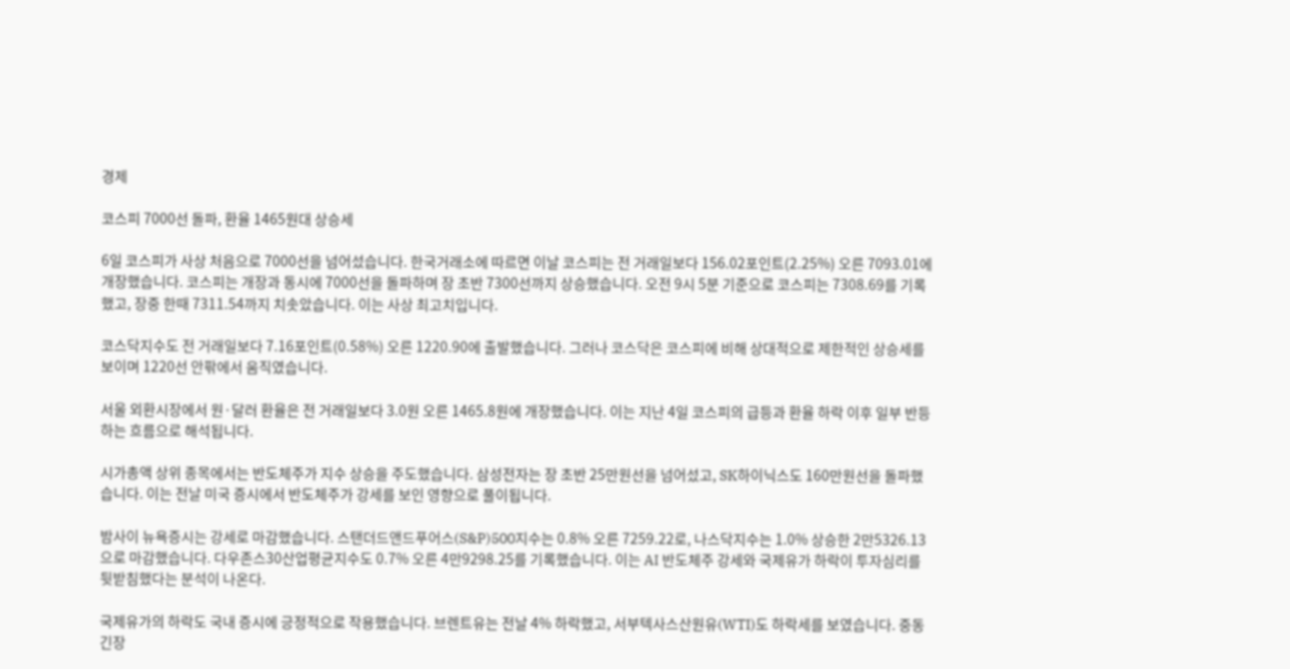경제

코스피 7000선 돌파, 환율 1465원대 상승세

6일 코스피가 사상 처음으로 7000선을 넘어섰습니다. 한국거래소에 따르면 이날 코스피는 전 거래일보다 156.02포인트(2.25%) 오른 7093.01에 개장했습니다. 코스피는 개장과 동시에 7000선을 돌파하며 장 초반 7300선까지 상승했습니다. 오전 9시 5분 기준으로 코스피는 7308.69를 기록했고, 장중 한때 7311.54까지 치솟았습니다. 이는 사상 최고치입니다.

코스닥지수도 전 거래일보다 7.16포인트(0.58%) 오른 1220.90에 출발했습니다. 그러나 코스닥은 코스피에 비해 상대적으로 제한적인 상승세를 보이며 1220선 안팎에서 움직였습니다.

서울 외환시장에서 원·달러 환율은 전 거래일보다 3.0원 오른 1465.8원에 개장했습니다. 이는 지난 4일 코스피의 급등과 환율 하락 이후 일부 반등하는 흐름으로 해석됩니다.

시가총액 상위 종목에서는 반도체주가 지수 상승을 주도했습니다. 삼성전자는 장 초반 25만원선을 넘어섰고, SK하이닉스도 160만원선을 돌파했습니다. 이는 전날 미국 증시에서 반도체주가 강세를 보인 영향으로 풀이됩니다.

밤사이 뉴욕증시는 강세로 마감했습니다. 스탠더드앤드푸어스(S&P)500지수는 0.8% 오른 7259.22로, 나스닥지수는 1.0% 상승한 2만5326.13으로 마감했습니다. 다우존스30산업평균지수도 0.7% 오른 4만9298.25를 기록했습니다. 이는 AI 반도체주 강세와 국제유가 하락이 투자심리를 뒷받침했다는 분석이 나온다.

국제유가의 하락도 국내 증시에 긍정적으로 작용했습니다. 브렌트유는 전날 4% 하락했고, 서부텍사스산원유(WTI)도 하락세를 보였습니다. 중동 긴장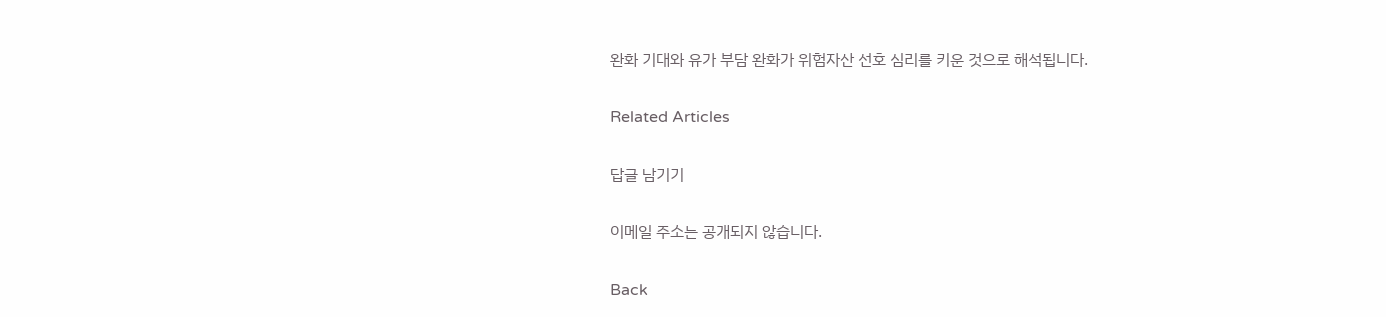완화 기대와 유가 부담 완화가 위험자산 선호 심리를 키운 것으로 해석됩니다.

Related Articles

답글 남기기

이메일 주소는 공개되지 않습니다.

Back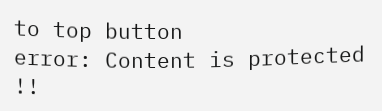to top button
error: Content is protected !!